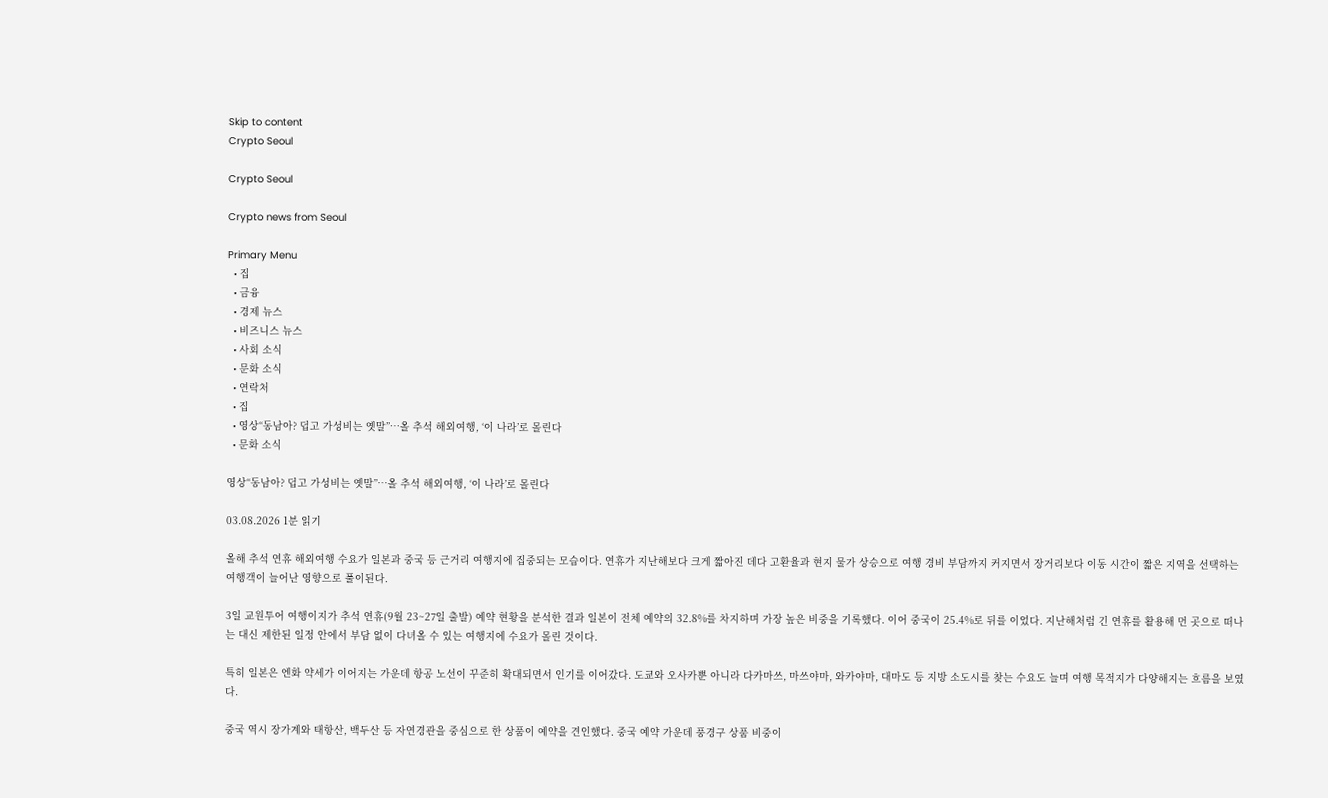Skip to content
Crypto Seoul

Crypto Seoul

Crypto news from Seoul

Primary Menu
  • 집
  • 금융
  • 경제 뉴스
  • 비즈니스 뉴스
  • 사회 소식
  • 문화 소식
  • 연락처
  • 집
  • 영상“동남아? 덥고 가성비는 옛말”…올 추석 해외여행, ‘이 나라’로 몰린다
  • 문화 소식

영상“동남아? 덥고 가성비는 옛말”…올 추석 해외여행, ‘이 나라’로 몰린다

03.08.2026 1분 읽기

올해 추석 연휴 해외여행 수요가 일본과 중국 등 근거리 여행지에 집중되는 모습이다. 연휴가 지난해보다 크게 짧아진 데다 고환율과 현지 물가 상승으로 여행 경비 부담까지 커지면서 장거리보다 이동 시간이 짧은 지역을 선택하는 여행객이 늘어난 영향으로 풀이된다.

3일 교원투어 여행이지가 추석 연휴(9월 23~27일 출발) 예약 현황을 분석한 결과 일본이 전체 예약의 32.8%를 차지하며 가장 높은 비중을 기록했다. 이어 중국이 25.4%로 뒤를 이었다. 지난해처럼 긴 연휴를 활용해 먼 곳으로 떠나는 대신 제한된 일정 안에서 부담 없이 다녀올 수 있는 여행지에 수요가 몰린 것이다.

특히 일본은 엔화 약세가 이어지는 가운데 항공 노선이 꾸준히 확대되면서 인기를 이어갔다. 도쿄와 오사카뿐 아니라 다카마쓰, 마쓰야마, 와카야마, 대마도 등 지방 소도시를 찾는 수요도 늘며 여행 목적지가 다양해지는 흐름을 보였다.

중국 역시 장가계와 태항산, 백두산 등 자연경관을 중심으로 한 상품이 예약을 견인했다. 중국 예약 가운데 풍경구 상품 비중이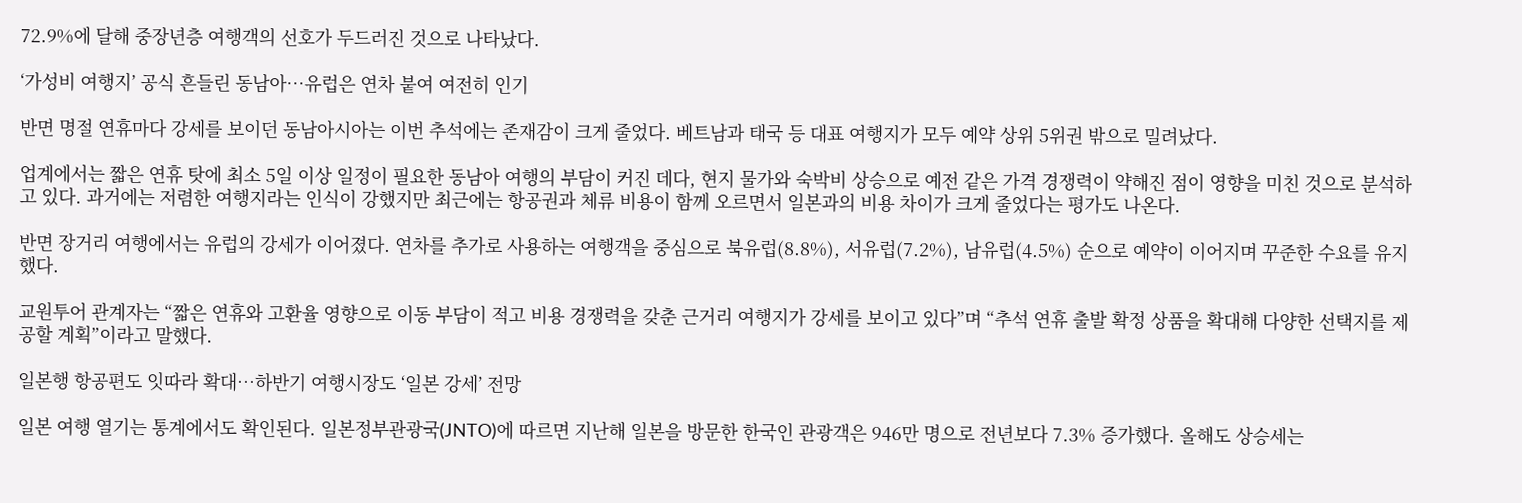72.9%에 달해 중장년층 여행객의 선호가 두드러진 것으로 나타났다.

‘가성비 여행지’ 공식 흔들린 동남아…유럽은 연차 붙여 여전히 인기

반면 명절 연휴마다 강세를 보이던 동남아시아는 이번 추석에는 존재감이 크게 줄었다. 베트남과 태국 등 대표 여행지가 모두 예약 상위 5위권 밖으로 밀려났다.

업계에서는 짧은 연휴 탓에 최소 5일 이상 일정이 필요한 동남아 여행의 부담이 커진 데다, 현지 물가와 숙박비 상승으로 예전 같은 가격 경쟁력이 약해진 점이 영향을 미친 것으로 분석하고 있다. 과거에는 저렴한 여행지라는 인식이 강했지만 최근에는 항공권과 체류 비용이 함께 오르면서 일본과의 비용 차이가 크게 줄었다는 평가도 나온다.

반면 장거리 여행에서는 유럽의 강세가 이어졌다. 연차를 추가로 사용하는 여행객을 중심으로 북유럽(8.8%), 서유럽(7.2%), 남유럽(4.5%) 순으로 예약이 이어지며 꾸준한 수요를 유지했다.

교원투어 관계자는 “짧은 연휴와 고환율 영향으로 이동 부담이 적고 비용 경쟁력을 갖춘 근거리 여행지가 강세를 보이고 있다”며 “추석 연휴 출발 확정 상품을 확대해 다양한 선택지를 제공할 계획”이라고 말했다.

일본행 항공편도 잇따라 확대…하반기 여행시장도 ‘일본 강세’ 전망

일본 여행 열기는 통계에서도 확인된다. 일본정부관광국(JNTO)에 따르면 지난해 일본을 방문한 한국인 관광객은 946만 명으로 전년보다 7.3% 증가했다. 올해도 상승세는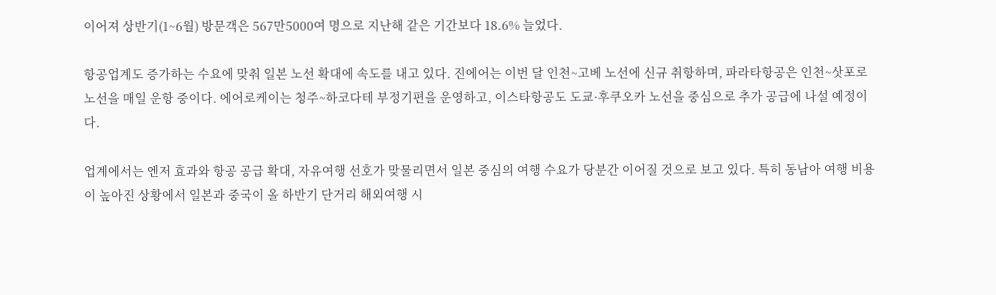이어져 상반기(1~6월) 방문객은 567만5000여 명으로 지난해 같은 기간보다 18.6% 늘었다.

항공업계도 증가하는 수요에 맞춰 일본 노선 확대에 속도를 내고 있다. 진에어는 이번 달 인천~고베 노선에 신규 취항하며, 파라타항공은 인천~삿포로 노선을 매일 운항 중이다. 에어로케이는 청주~하코다테 부정기편을 운영하고, 이스타항공도 도쿄·후쿠오카 노선을 중심으로 추가 공급에 나설 예정이다.

업계에서는 엔저 효과와 항공 공급 확대, 자유여행 선호가 맞물리면서 일본 중심의 여행 수요가 당분간 이어질 것으로 보고 있다. 특히 동남아 여행 비용이 높아진 상황에서 일본과 중국이 올 하반기 단거리 해외여행 시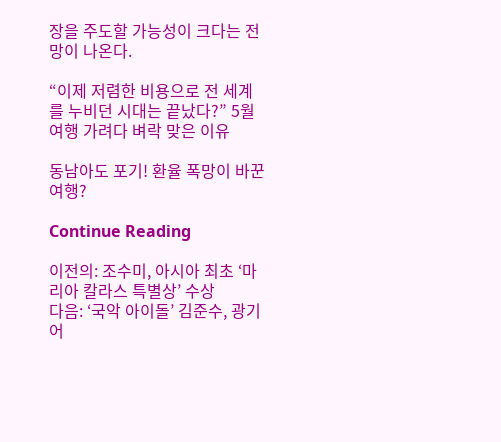장을 주도할 가능성이 크다는 전망이 나온다.

“이제 저렴한 비용으로 전 세계를 누비던 시대는 끝났다?” 5월 여행 가려다 벼락 맞은 이유

동남아도 포기! 환율 폭망이 바꾼 여행?

Continue Reading

이전의: 조수미, 아시아 최초 ‘마리아 칼라스 특별상’ 수상
다음: ‘국악 아이돌’ 김준수, 광기 어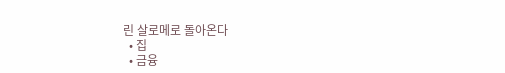린 살로메로 돌아온다
  • 집
  • 금융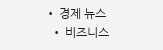• 경제 뉴스
  • 비즈니스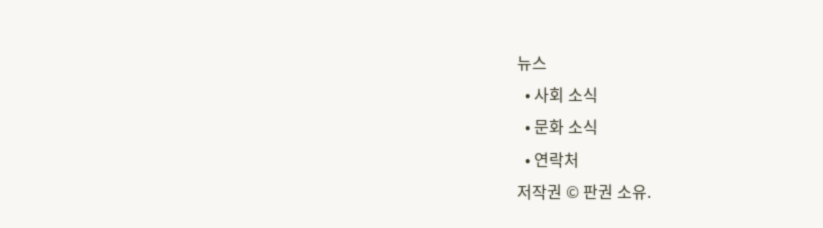뉴스
  • 사회 소식
  • 문화 소식
  • 연락처
저작권 © 판권 소유.